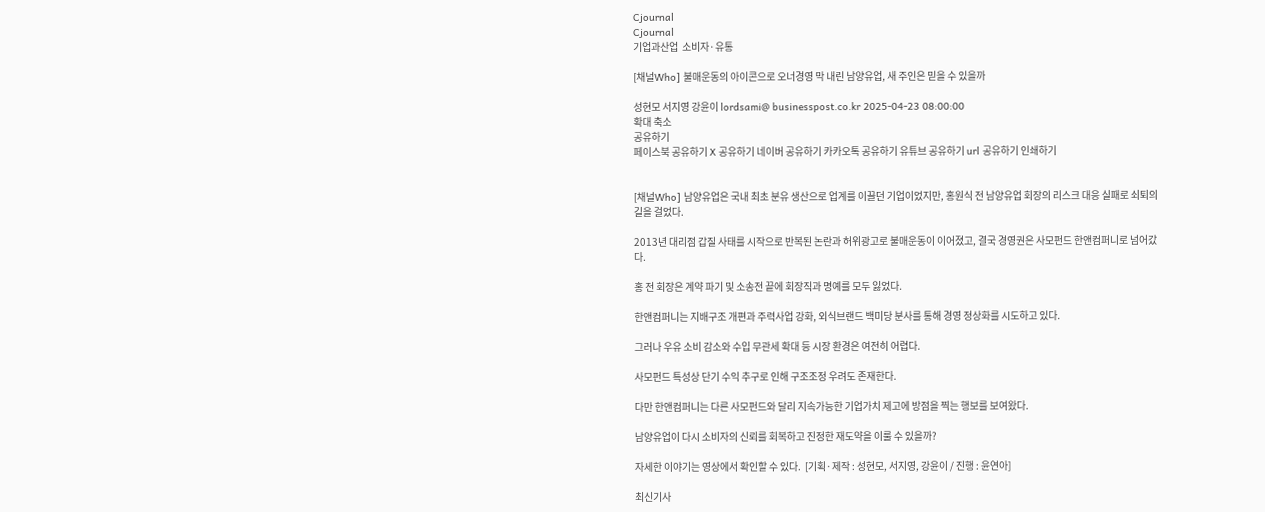Cjournal
Cjournal
기업과산업  소비자·유통

[채널Who] 불매운동의 아이콘으로 오너경영 막 내린 남양유업, 새 주인은 믿을 수 있을까

성현모 서지영 강윤이 lordsami@ businesspost.co.kr 2025-04-23 08:00:00
확대 축소
공유하기
페이스북 공유하기 X 공유하기 네이버 공유하기 카카오톡 공유하기 유튜브 공유하기 url 공유하기 인쇄하기


[채널Who] 남양유업은 국내 최초 분유 생산으로 업계를 이끌던 기업이었지만, 홍원식 전 남양유업 회장의 리스크 대응 실패로 쇠퇴의 길을 걸었다.

2013년 대리점 갑질 사태를 시작으로 반복된 논란과 허위광고로 불매운동이 이어졌고, 결국 경영권은 사모펀드 한앤컴퍼니로 넘어갔다.

홍 전 회장은 계약 파기 및 소송전 끝에 회장직과 명예를 모두 잃었다.

한앤컴퍼니는 지배구조 개편과 주력사업 강화, 외식브랜드 백미당 분사를 통해 경영 정상화를 시도하고 있다.

그러나 우유 소비 감소와 수입 무관세 확대 등 시장 환경은 여전히 어렵다.

사모펀드 특성상 단기 수익 추구로 인해 구조조정 우려도 존재한다.

다만 한앤컴퍼니는 다른 사모펀드와 달리 지속가능한 기업가치 제고에 방점을 찍는 행보를 보여왔다.

남양유업이 다시 소비자의 신뢰를 회복하고 진정한 재도약을 이룰 수 있을까?

자세한 이야기는 영상에서 확인할 수 있다.  [기획·제작 : 성현모, 서지영, 강윤이 / 진행 : 윤연아]

최신기사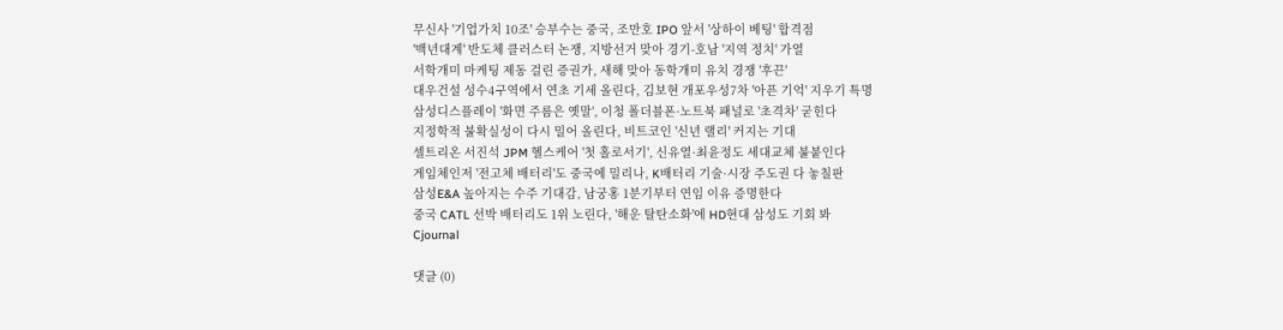무신사 '기업가치 10조' 승부수는 중국, 조만호 IPO 앞서 '상하이 베팅' 합격점
'백년대계' 반도체 클러스터 논쟁, 지방선거 맞아 경기-호남 '지역 정치' 가열
서학개미 마케팅 제동 걸린 증권가, 새해 맞아 동학개미 유치 경쟁 '후끈'
대우건설 성수4구역에서 연초 기세 올린다, 김보현 개포우성7차 '아픈 기억' 지우기 특명
삼성디스플레이 '화면 주름은 옛말', 이청 폴더블폰·노트북 패널로 '초격차' 굳힌다
지정학적 불확실성이 다시 밀어 올린다, 비트코인 '신년 랠리' 커지는 기대
셀트리온 서진석 JPM 헬스케어 '첫 홀로서기', 신유열·최윤정도 세대교체 불붙인다
게임체인저 '전고체 배터리'도 중국에 밀리나, K배터리 기술·시장 주도권 다 놓칠판
삼성E&A 높아지는 수주 기대감, 남궁홍 1분기부터 연임 이유 증명한다
중국 CATL 선박 배터리도 1위 노린다, '해운 탈탄소화'에 HD현대 삼성도 기회 봐
Cjournal

댓글 (0)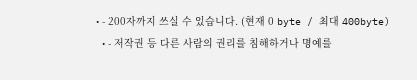• - 200자까지 쓰실 수 있습니다. (현재 0 byte / 최대 400byte)
  • - 저작권 등 다른 사람의 권리를 침해하거나 명예를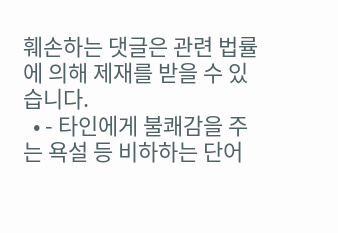훼손하는 댓글은 관련 법률에 의해 제재를 받을 수 있습니다.
  • - 타인에게 불쾌감을 주는 욕설 등 비하하는 단어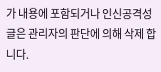가 내용에 포함되거나 인신공격성 글은 관리자의 판단에 의해 삭제 합니다.